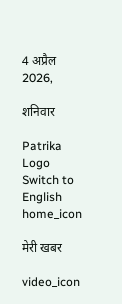4 अप्रैल 2026,

शनिवार

Patrika Logo
Switch to English
home_icon

मेरी खबर

video_icon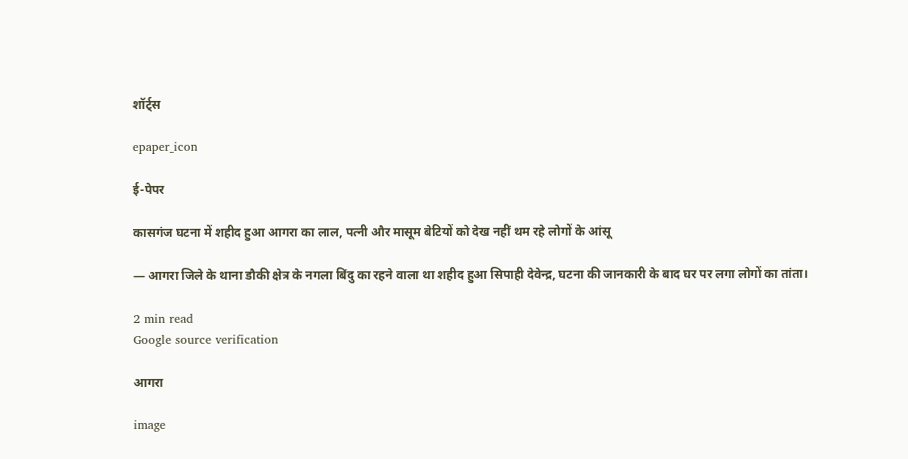शॉर्ट्स

epaper_icon

ई-पेपर

कासगंज घटना में शहीद हुआ आगरा का लाल, पत्नी और मासूम बेटियों को देख नहीं थम रहे लोगों के आंसू

— आगरा जिले के थाना डौकी क्षेत्र के नगला बिंदु का रहने वाला था शहीद हुआ सिपाही देवेन्द्र, घटना की जानकारी के बाद घर पर लगा लोगों का तांता।

2 min read
Google source verification

आगरा

image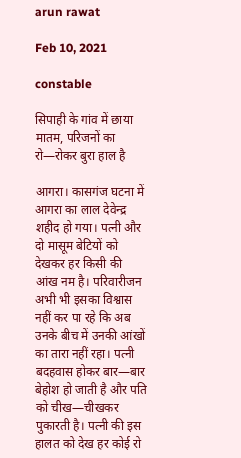arun rawat

Feb 10, 2021

constable

सिपाही के गांव में छाया मातम, परिजनों का रो—रोकर बुरा हाल है

आगरा। कासगंज घटना में आगरा का लाल देवेन्द्र शहीद हो गया। पत्नी और दो मासूम बेटियों को देखकर हर किसी की आंख नम है। परिवारीजन अभी भी इसका विश्वास नहीं कर पा रहे कि अब उनके बीच में उनकी आंखों का तारा नहीं रहा। पत्नी बदहवास होकर बार—बार बेहोश हो जाती है और पति को चीख—चीखकर पुकारती है। पत्नी की इस हालत को देख हर कोई रो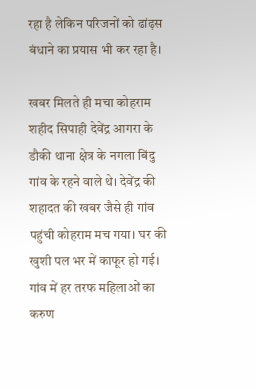रहा है लेकिन परिजनों को ढांढ़स बंधाने का प्रयास भी कर रहा है।

खबर मिलते ही मचा कोहराम
शहीद सिपाही देवेंद्र आगरा के डौकी थाना क्षेत्र के नगला बिंदु गांव के रहने वाले थे। देवेंद्र की शहादत की खबर जैसे ही गांव पहुंची कोहराम मच गया। घर की खुशी पल भर में काफूर हो गई। गांव में हर तरफ महिलाओं का करुण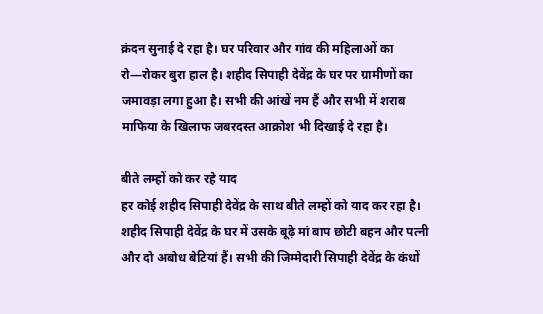क्रंदन सुनाई दे रहा है। घर परिवार और गांव की महिलाओं का रो—रोकर बुरा हाल है। शहीद सिपाही देवेंद्र के घर पर ग्रामीणों का जमावड़ा लगा हुआ है। सभी की आंखें नम हैं और सभी में शराब माफिया के खिलाफ जबरदस्त आक्रोश भी दिखाई दे रहा है।

बीते लम्हों को कर रहे याद
हर कोई शहीद सिपाही देवेंद्र के साथ बीते लम्हों को याद कर रहा है। शहीद सिपाही देवेंद्र के घर में उसके बूढ़े मां बाप छोटी बहन और पत्नी और दो अबोध बेटियां हैं। सभी की जिम्मेदारी सिपाही देवेंद्र के कंधों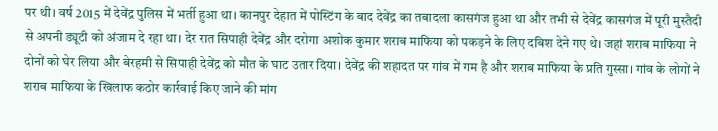पर थी। वर्ष 2015 में देवेंद्र पुलिस में भर्ती हुआ था। कानपुर देहात में पोस्टिंग के बाद देवेंद्र का तबादला कासगंज हुआ था और तभी से देवेंद्र कासगंज में पूरी मुस्तैदी से अपनी ड्यूटी को अंजाम दे रहा था। देर रात सिपाही देवेंद्र और दरोगा अशोक कुमार शराब माफिया को पकड़ने के लिए दबिश देने गए थे। जहां शराब माफिया ने दोनों को घेर लिया और बेरहमी से सिपाही देवेंद्र को मौत के घाट उतार दिया। देवेंद्र की शहादत पर गांव में गम है और शराब माफिया के प्रति गुस्सा। गांव के लोगों ने शराब माफिया के खिलाफ कठोर कार्रवाई किए जाने की मांग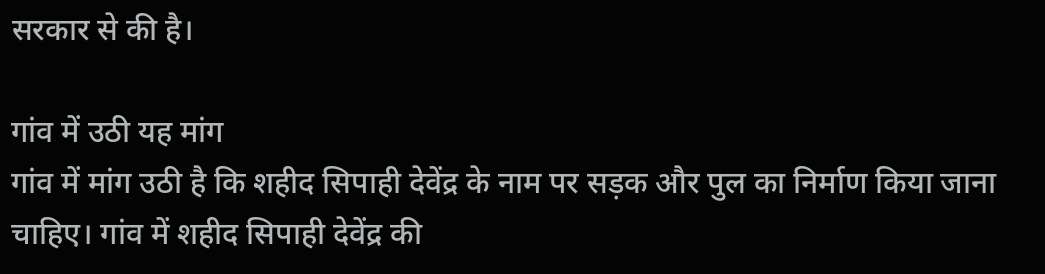सरकार से की है।

गांव में उठी यह मांग
गांव में मांग उठी है कि शहीद सिपाही देवेंद्र के नाम पर सड़क और पुल का निर्माण किया जाना चाहिए। गांव में शहीद सिपाही देवेंद्र की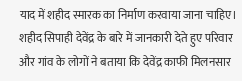याद में शहीद स्मारक का निर्माण करवाया जाना चाहिए। शहीद सिपाही देवेंद्र के बारे में जानकारी देते हुए परिवार और गांव के लोगों ने बताया कि देवेंद्र काफी मिलनसार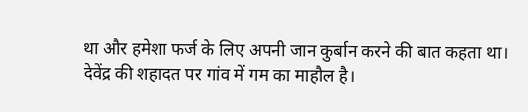था और हमेशा फर्ज के लिए अपनी जान कुर्बान करने की बात कहता था। देवेंद्र की शहादत पर गांव में गम का माहौल है।